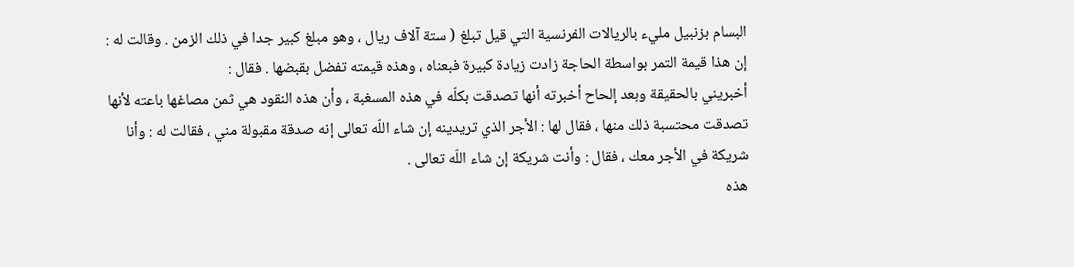البسام بزنبيل مليء بالريالات الفرنسية التي قيل تبلغ ( ستة آلاف ريال ، وهو مبلغ كبير جدا في ذلك الزمن . وقالت له : إن هذا قيمة التمر بواسطة الحاجة زادت زيادة كبيرة فبعناه ، وهذه قيمته تفضل بقبضها . فقال :
أخبريني بالحقيقة وبعد إلحاح أخبرته أنها تصدقت بكلّه في هذه المسغبة ، وأن هذه النقود هي ثمن مصاغها باعته لأنها تصدقت محتسبة ذلك منها ، فقال لها : الأجر الذي تريدينه إن شاء اللّه تعالى إنه صدقة مقبولة مني ، فقالت له : وأنا شريكة في الأجر معك ، فقال : وأنت شريكة إن شاء اللّه تعالى .
هذه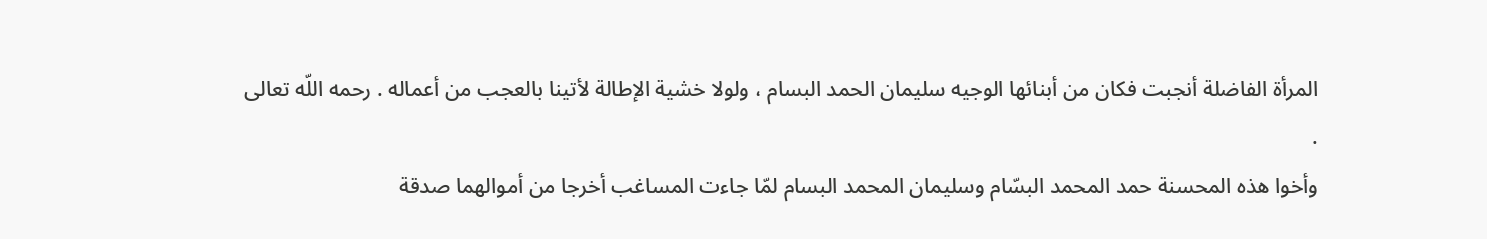المرأة الفاضلة أنجبت فكان من أبنائها الوجيه سليمان الحمد البسام ، ولولا خشية الإطالة لأتينا بالعجب من أعماله . رحمه اللّه تعالى .
وأخوا هذه المحسنة حمد المحمد البسّام وسليمان المحمد البسام لمّا جاءت المساغب أخرجا من أموالهما صدقة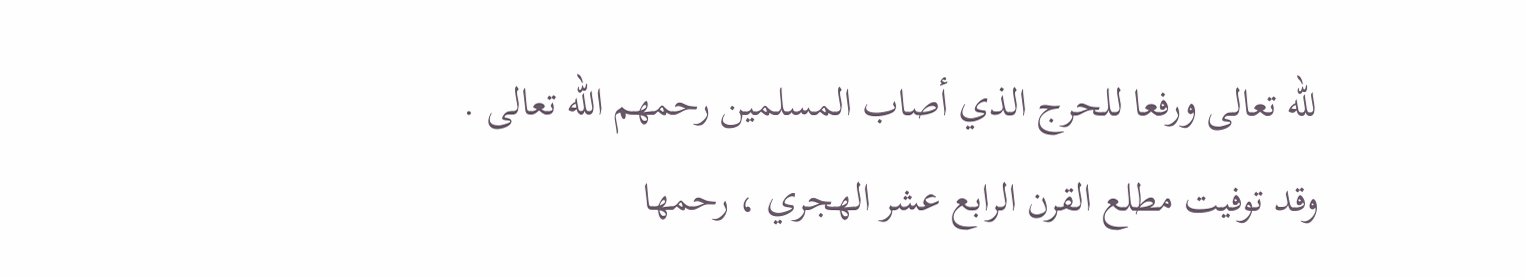للّه تعالى ورفعا للحرج الذي أصاب المسلمين رحمهم اللّه تعالى .
وقد توفيت مطلع القرن الرابع عشر الهجري ، رحمها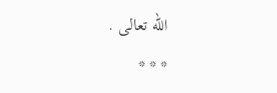اللّه تعالى .
* * *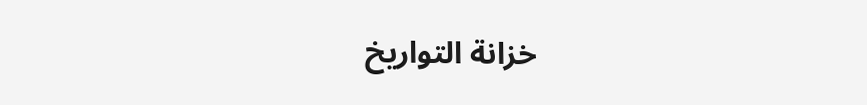خزانة التواريخ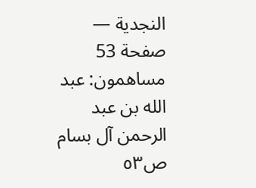النجدية — صفحة 53
مساهمون: عبد الله بن عبد الرحمن آل بسام
ص٥٣